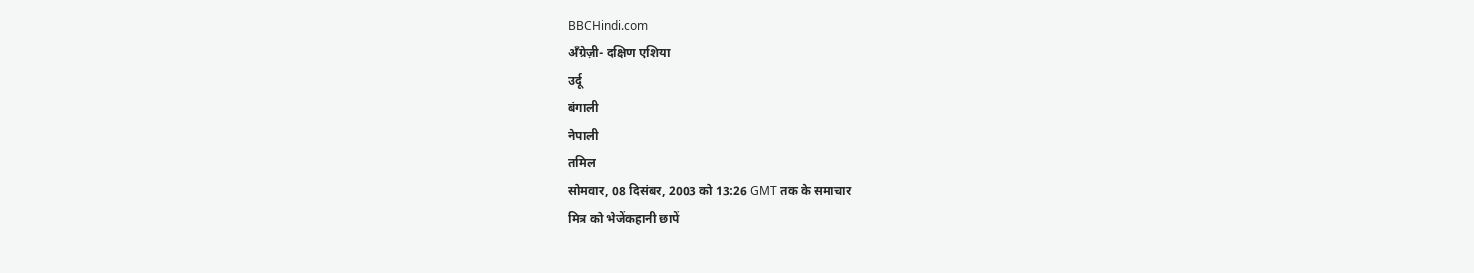BBCHindi.com
अँग्रेज़ी- दक्षिण एशिया
उर्दू
बंगाली
नेपाली
तमिल
सोमवार, 08 दिसंबर, 2003 को 13:26 GMT तक के समाचार
मित्र को भेजेंकहानी छापें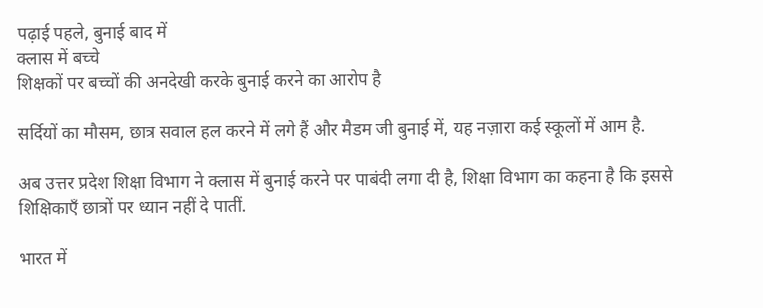पढ़ाई पहले, बुनाई बाद में
क्लास में बच्चे
शिक्षकों पर बच्चों की अनदेखी करके बुनाई करने का आरोप है

सर्दियों का मौसम, छात्र सवाल हल करने में लगे हैं और मैडम जी बुनाई में, यह नज़ारा कई स्कूलों में आम है.

अब उत्तर प्रदेश शिक्षा विभाग ने क्लास में बुनाई करने पर पाबंदी लगा दी है, शिक्षा विभाग का कहना है कि इससे शिक्षिकाएँ छात्रों पर ध्यान नहीं दे पातीं.

भारत में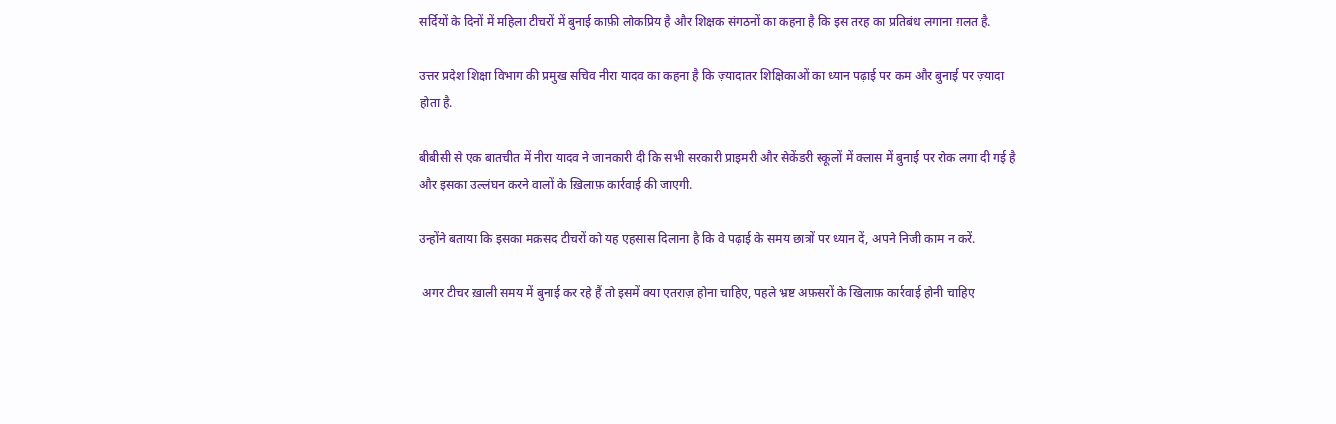सर्दियों के दिनों में महिला टीचरों में बुनाई काफ़ी लोकप्रिय है और शिक्षक संगठनों का कहना है कि इस तरह का प्रतिबंध लगाना ग़लत है.

उत्तर प्रदेश शिक्षा विभाग की प्रमुख सचिव नीरा यादव का कहना है कि ज़्यादातर शिक्षिकाओं का ध्यान पढ़ाई पर कम और बुनाई पर ज़्यादा होता है.

बीबीसी से एक बातचीत में नीरा यादव ने जानकारी दी कि सभी सरकारी प्राइमरी और सेकेंडरी स्कूलों में क्लास में बुनाई पर रोक लगा दी गई है और इसका उल्लंघन करने वालों के ख़िलाफ़ कार्रवाई की जाएगी.

उन्होंने बताया कि इसका मक़सद टीचरों को यह एहसास दिलाना है कि वे पढ़ाई के समय छात्रों पर ध्यान दें, अपने निजी काम न करें.

 अगर टीचर ख़ाली समय में बुनाई कर रहे हैं तो इसमें क्या एतराज़ होना चाहिए, पहले भ्रष्ट अफ़सरों के खिलाफ़ कार्रवाई होनी चाहिए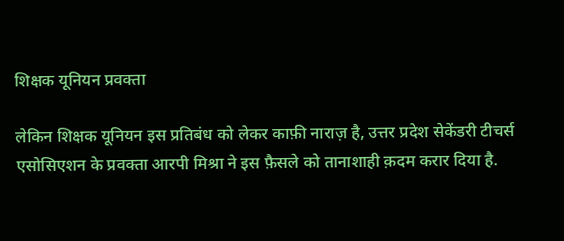शिक्षक यूनियन प्रवक्ता

लेकिन शिक्षक यूनियन इस प्रतिबंध को लेकर काफ़ी नाराज़ है, उत्तर प्रदेश सेकेंडरी टीचर्स एसोसिएशन के प्रवक्ता आरपी मिश्रा ने इस फ़ैसले को तानाशाही क़दम करार दिया है.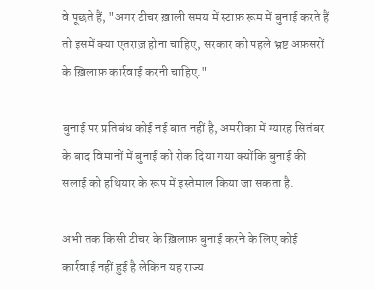वे पूछते हैं, "अगर टीचर ख़ाली समय में स्टाफ़ रूम में बुनाई करते हैं तो इसमें क्या एतराज़ होना चाहिए, सरकार को पहले भ्रष्ट अफ़सरों के ख़िलाफ़ कार्रवाई करनी चाहिए."

बुनाई पर प्रतिबंध कोई नई बात नहीं है, अमरीका में ग्यारह सितंबर के बाद विमानों में बुनाई को रोक दिया गया क्योंकि बुनाई की सलाई को हथियार के रूप में इस्तेमाल किया जा सकता है.

अभी तक किसी टीचर के ख़िलाफ़ बुनाई करने के लिए कोई कार्रवाई नहीं हुई है लेकिन यह राज्य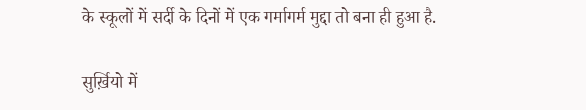के स्कूलों में सर्दी के दिनों में एक गर्मागर्म मुद्दा तो बना ही हुआ है.

सुर्ख़ियो में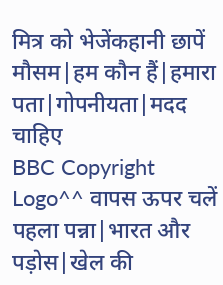मित्र को भेजेंकहानी छापें
मौसम|हम कौन हैं|हमारा पता|गोपनीयता|मदद चाहिए
BBC Copyright Logo^^ वापस ऊपर चलें
पहला पन्ना|भारत और पड़ोस|खेल की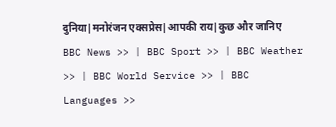दुनिया|मनोरंजन एक्सप्रेस|आपकी राय|कुछ और जानिए
BBC News >> | BBC Sport >> | BBC Weather >> | BBC World Service >> | BBC Languages >>